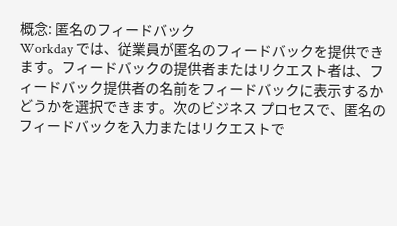概念: 匿名のフィードバック
Workday では、従業員が匿名のフィードバックを提供できます。フィードバックの提供者またはリクエスト者は、フィードバック提供者の名前をフィードバックに表示するかどうかを選択できます。次のビジネス プロセスで、匿名のフィードバックを入力またはリクエストで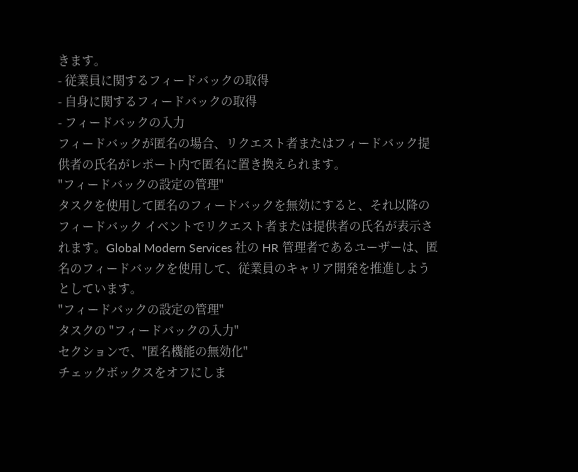きます。
- 従業員に関するフィードバックの取得
- 自身に関するフィードバックの取得
- フィードバックの入力
フィードバックが匿名の場合、リクエスト者またはフィードバック提供者の氏名がレポート内で匿名に置き換えられます。
"フィードバックの設定の管理"
タスクを使用して匿名のフィードバックを無効にすると、それ以降のフィードバック イベントでリクエスト者または提供者の氏名が表示されます。Global Modern Services 社の HR 管理者であるユーザーは、匿名のフィードバックを使用して、従業員のキャリア開発を推進しようとしています。
"フィードバックの設定の管理"
タスクの "フィードバックの入力"
セクションで、"匿名機能の無効化"
チェックボックスをオフにしま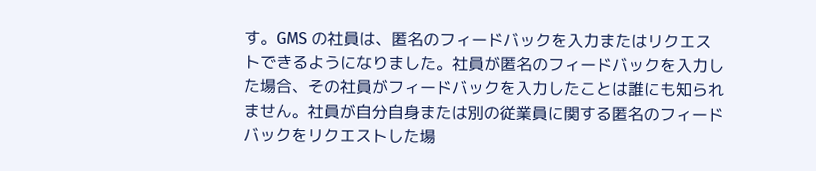す。GMS の社員は、匿名のフィードバックを入力またはリクエストできるようになりました。社員が匿名のフィードバックを入力した場合、その社員がフィードバックを入力したことは誰にも知られません。社員が自分自身または別の従業員に関する匿名のフィードバックをリクエストした場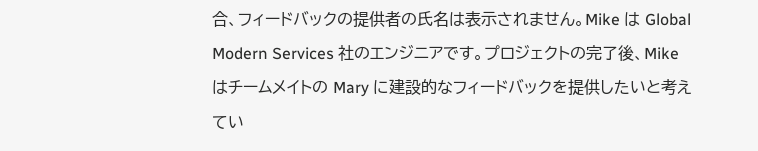合、フィードバックの提供者の氏名は表示されません。Mike は Global Modern Services 社のエンジニアです。プロジェクトの完了後、Mike はチームメイトの Mary に建設的なフィードバックを提供したいと考えてい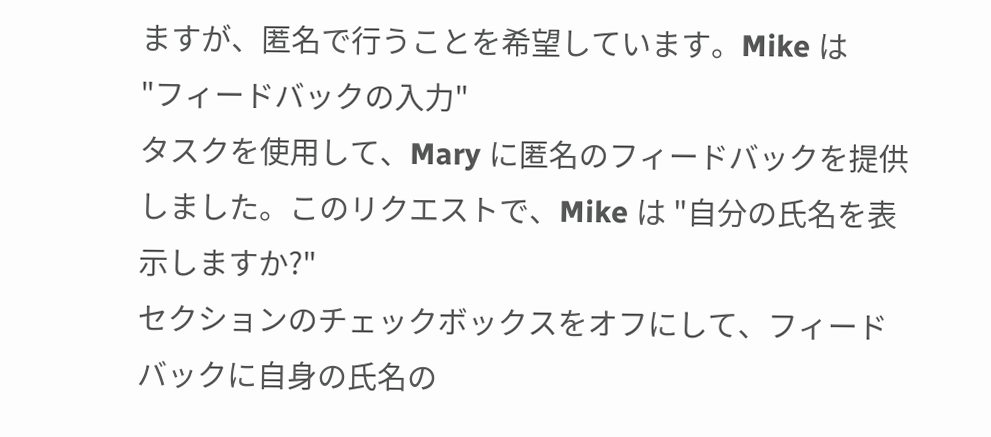ますが、匿名で行うことを希望しています。Mike は
"フィードバックの入力"
タスクを使用して、Mary に匿名のフィードバックを提供しました。このリクエストで、Mike は "自分の氏名を表示しますか?"
セクションのチェックボックスをオフにして、フィードバックに自身の氏名の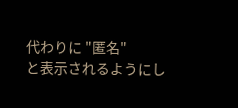代わりに "匿名"
と表示されるようにし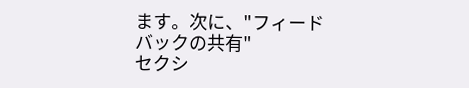ます。次に、"フィードバックの共有"
セクシ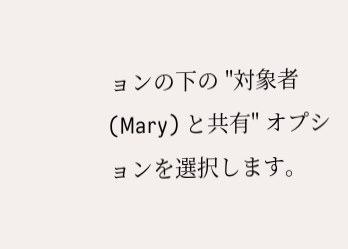ョンの下の "対象者 (Mary) と共有" オプションを選択します。